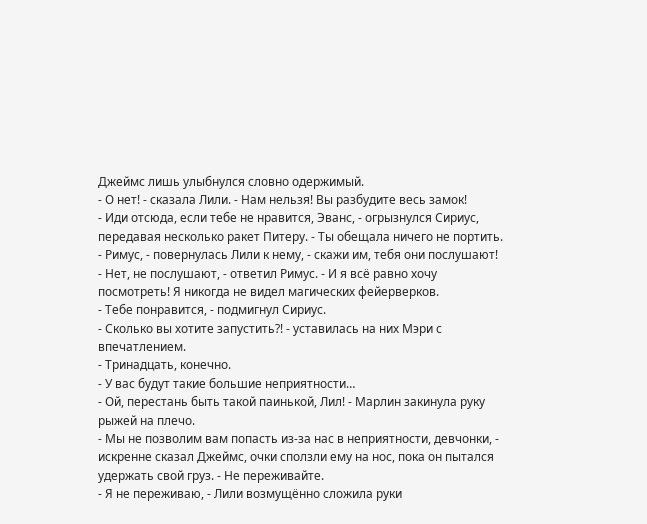Джеймс лишь улыбнулся словно одержимый.
- О нет! - сказала Лили. - Нам нельзя! Вы разбудите весь замок!
- Иди отсюда, если тебе не нравится, Эванс, - огрызнулся Сириус, передавая несколько ракет Питеру. - Ты обещала ничего не портить.
- Римус, - повернулась Лили к нему, - скажи им, тебя они послушают!
- Нет, не послушают, - ответил Римус. - И я всё равно хочу посмотреть! Я никогда не видел магических фейерверков.
- Тебе понравится, - подмигнул Сириус.
- Сколько вы хотите запустить?! - уставилась на них Мэри с впечатлением.
- Тринадцать, конечно.
- У вас будут такие большие неприятности…
- Ой, перестань быть такой паинькой, Лил! - Марлин закинула руку рыжей на плечо.
- Мы не позволим вам попасть из-за нас в неприятности, девчонки, - искренне сказал Джеймс, очки сползли ему на нос, пока он пытался удержать свой груз. - Не переживайте.
- Я не переживаю, - Лили возмущённо сложила руки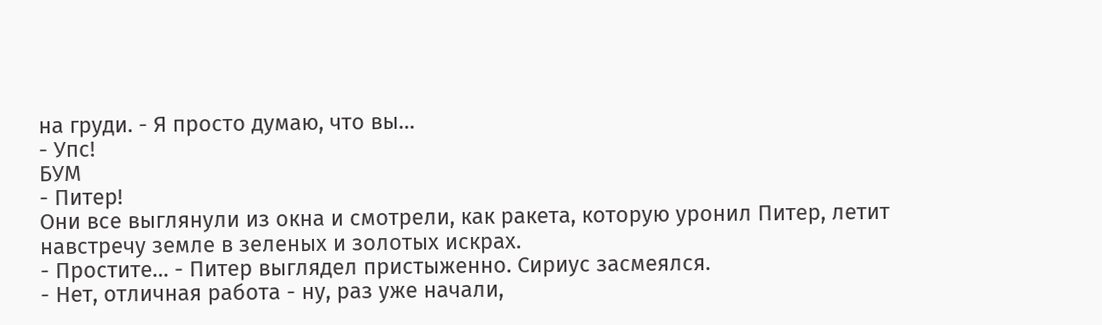на груди. - Я просто думаю, что вы…
- Упс!
БУМ
- Питер!
Они все выглянули из окна и смотрели, как ракета, которую уронил Питер, летит навстречу земле в зеленых и золотых искрах.
- Простите… - Питер выглядел пристыженно. Сириус засмеялся.
- Нет, отличная работа - ну, раз уже начали,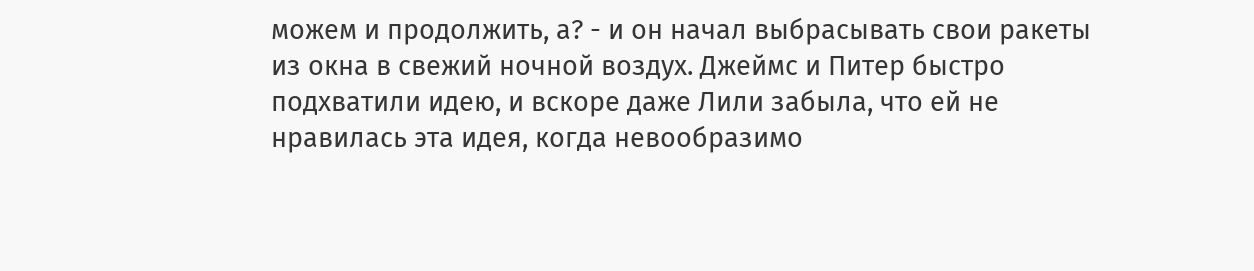можем и продолжить, а? - и он начал выбрасывать свои ракеты из окна в свежий ночной воздух. Джеймс и Питер быстро подхватили идею, и вскоре даже Лили забыла, что ей не нравилась эта идея, когда невообразимо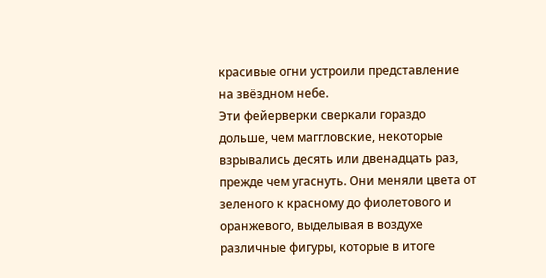красивые огни устроили представление на звёздном небе.
Эти фейерверки сверкали гораздо дольше, чем маггловские, некоторые взрывались десять или двенадцать раз, прежде чем угаснуть. Они меняли цвета от зеленого к красному до фиолетового и оранжевого, выделывая в воздухе различные фигуры, которые в итоге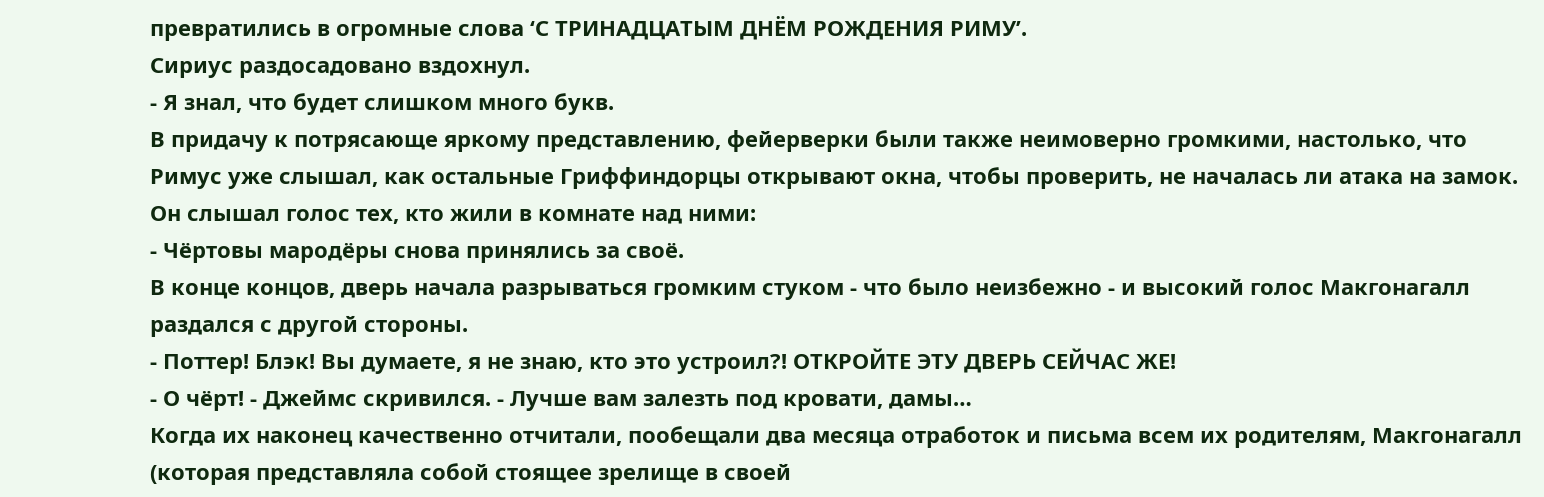превратились в огромные слова ‘С ТРИНАДЦАТЫМ ДНЁМ РОЖДЕНИЯ РИМУ’.
Сириус раздосадовано вздохнул.
- Я знал, что будет слишком много букв.
В придачу к потрясающе яркому представлению, фейерверки были также неимоверно громкими, настолько, что Римус уже слышал, как остальные Гриффиндорцы открывают окна, чтобы проверить, не началась ли атака на замок. Он слышал голос тех, кто жили в комнате над ними:
- Чёртовы мародёры снова принялись за своё.
В конце концов, дверь начала разрываться громким стуком - что было неизбежно - и высокий голос Макгонагалл раздался с другой стороны.
- Поттер! Блэк! Вы думаете, я не знаю, кто это устроил?! ОТКРОЙТЕ ЭТУ ДВЕРЬ СЕЙЧАС ЖЕ!
- О чёрт! - Джеймс скривился. - Лучше вам залезть под кровати, дамы…
Когда их наконец качественно отчитали, пообещали два месяца отработок и письма всем их родителям, Макгонагалл (которая представляла собой стоящее зрелище в своей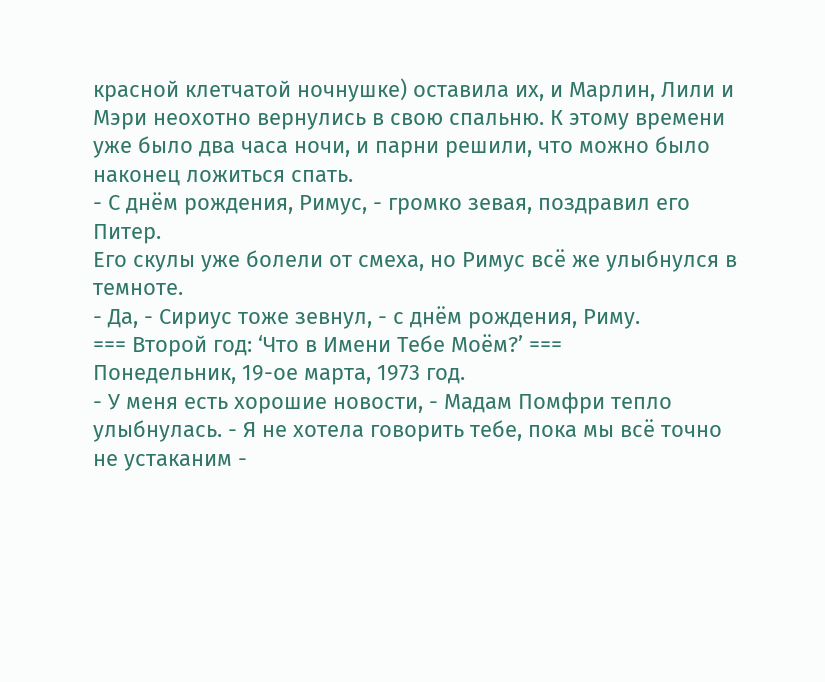красной клетчатой ночнушке) оставила их, и Марлин, Лили и Мэри неохотно вернулись в свою спальню. К этому времени уже было два часа ночи, и парни решили, что можно было наконец ложиться спать.
- С днём рождения, Римус, - громко зевая, поздравил его Питер.
Его скулы уже болели от смеха, но Римус всё же улыбнулся в темноте.
- Да, - Сириус тоже зевнул, - с днём рождения, Риму.
=== Второй год: ‘Что в Имени Тебе Моём?’ ===
Понедельник, 19-ое марта, 1973 год.
- У меня есть хорошие новости, - Мадам Помфри тепло улыбнулась. - Я не хотела говорить тебе, пока мы всё точно не устаканим -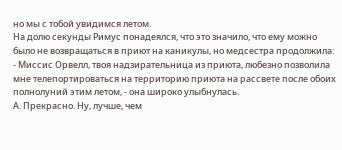но мы с тобой увидимся летом.
На долю секунды Римус понадеялся, что это значило, что ему можно было не возвращаться в приют на каникулы, но медсестра продолжила:
- Миссис Орвелл, твоя надзирательница из приюта, любезно позволила мне телепортироваться на территорию приюта на рассвете после обоих полнолуний этим летом, - она широко улыбнулась.
А. Прекрасно. Ну, лучше, чем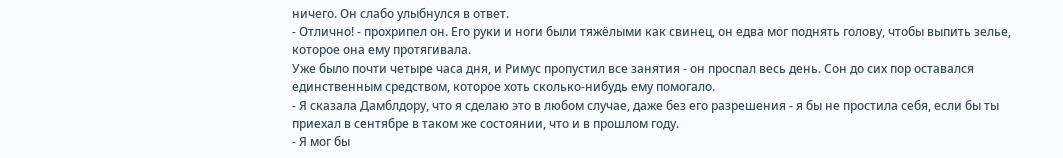ничего. Он слабо улыбнулся в ответ.
- Отлично! - прохрипел он. Его руки и ноги были тяжёлыми как свинец, он едва мог поднять голову, чтобы выпить зелье, которое она ему протягивала.
Уже было почти четыре часа дня, и Римус пропустил все занятия - он проспал весь день. Сон до сих пор оставался единственным средством, которое хоть сколько-нибудь ему помогало.
- Я сказала Дамблдору, что я сделаю это в любом случае, даже без его разрешения - я бы не простила себя, если бы ты приехал в сентябре в таком же состоянии, что и в прошлом году.
- Я мог бы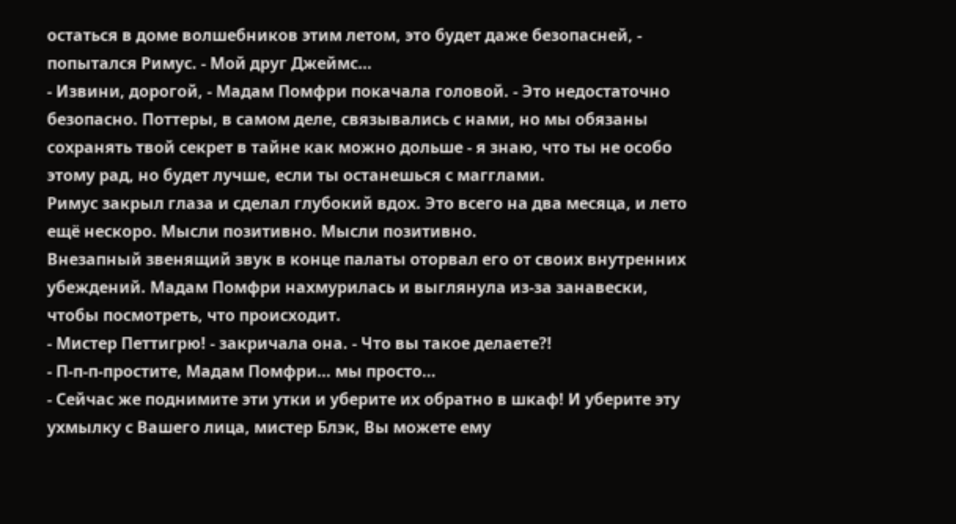остаться в доме волшебников этим летом, это будет даже безопасней, - попытался Римус. - Мой друг Джеймс…
- Извини, дорогой, - Мадам Помфри покачала головой. - Это недостаточно безопасно. Поттеры, в самом деле, связывались с нами, но мы обязаны сохранять твой секрет в тайне как можно дольше - я знаю, что ты не особо этому рад, но будет лучше, если ты останешься с магглами.
Римус закрыл глаза и сделал глубокий вдох. Это всего на два месяца, и лето ещё нескоро. Мысли позитивно. Мысли позитивно.
Внезапный звенящий звук в конце палаты оторвал его от своих внутренних убеждений. Мадам Помфри нахмурилась и выглянула из-за занавески, чтобы посмотреть, что происходит.
- Мистер Петтигрю! - закричала она. - Что вы такое делаете?!
- П-п-п-простите, Мадам Помфри… мы просто…
- Сейчас же поднимите эти утки и уберите их обратно в шкаф! И уберите эту ухмылку с Вашего лица, мистер Блэк, Вы можете ему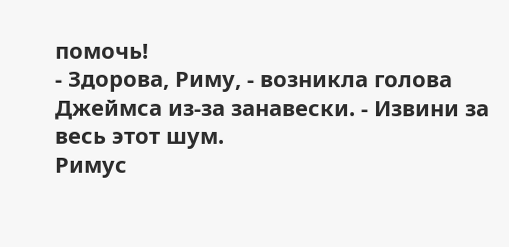помочь!
- Здорова, Риму, - возникла голова Джеймса из-за занавески. - Извини за весь этот шум.
Римус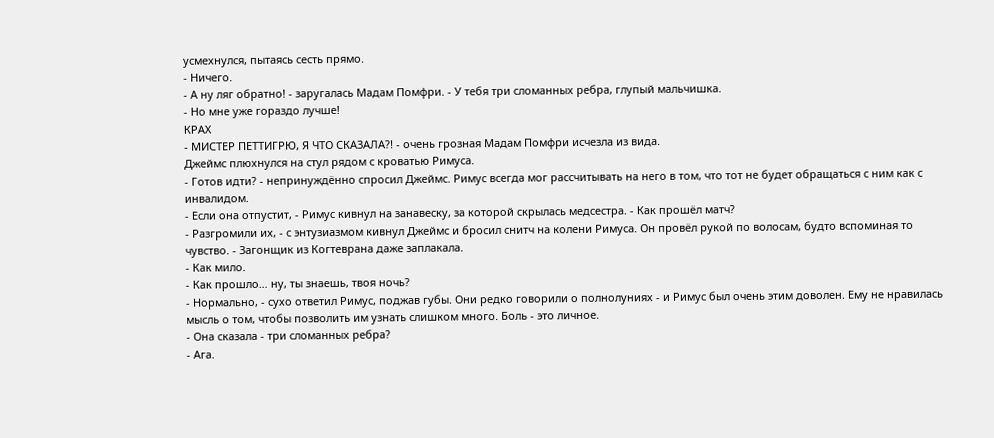усмехнулся, пытаясь сесть прямо.
- Ничего.
- А ну ляг обратно! - заругалась Мадам Помфри. - У тебя три сломанных ребра, глупый мальчишка.
- Но мне уже гораздо лучше!
КРАХ
- МИСТЕР ПЕТТИГРЮ, Я ЧТО СКАЗАЛА?! - очень грозная Мадам Помфри исчезла из вида.
Джеймс плюхнулся на стул рядом с кроватью Римуса.
- Готов идти? - непринуждённо спросил Джеймс. Римус всегда мог рассчитывать на него в том, что тот не будет обращаться с ним как с инвалидом.
- Если она отпустит, - Римус кивнул на занавеску, за которой скрылась медсестра. - Как прошёл матч?
- Разгромили их, - с энтузиазмом кивнул Джеймс и бросил снитч на колени Римуса. Он провёл рукой по волосам, будто вспоминая то чувство. - Загонщик из Когтеврана даже заплакала.
- Как мило.
- Как прошло… ну, ты знаешь, твоя ночь?
- Нормально, - сухо ответил Римус, поджав губы. Они редко говорили о полнолуниях - и Римус был очень этим доволен. Ему не нравилась мысль о том, чтобы позволить им узнать слишком много. Боль - это личное.
- Она сказала - три сломанных ребра?
- Ага.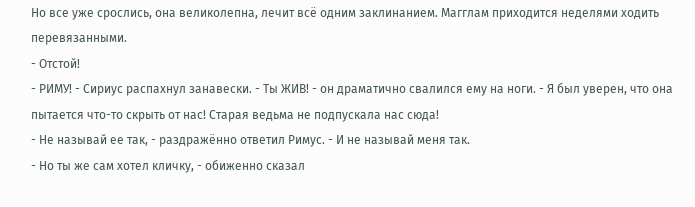Но все уже срослись, она великолепна, лечит всё одним заклинанием. Магглам приходится неделями ходить перевязанными.
- Отстой!
- РИМУ! - Сириус распахнул занавески. - Ты ЖИВ! - он драматично свалился ему на ноги. - Я был уверен, что она пытается что-то скрыть от нас! Старая ведьма не подпускала нас сюда!
- Не называй ее так, - раздражённо ответил Римус. - И не называй меня так.
- Но ты же сам хотел кличку, - обиженно сказал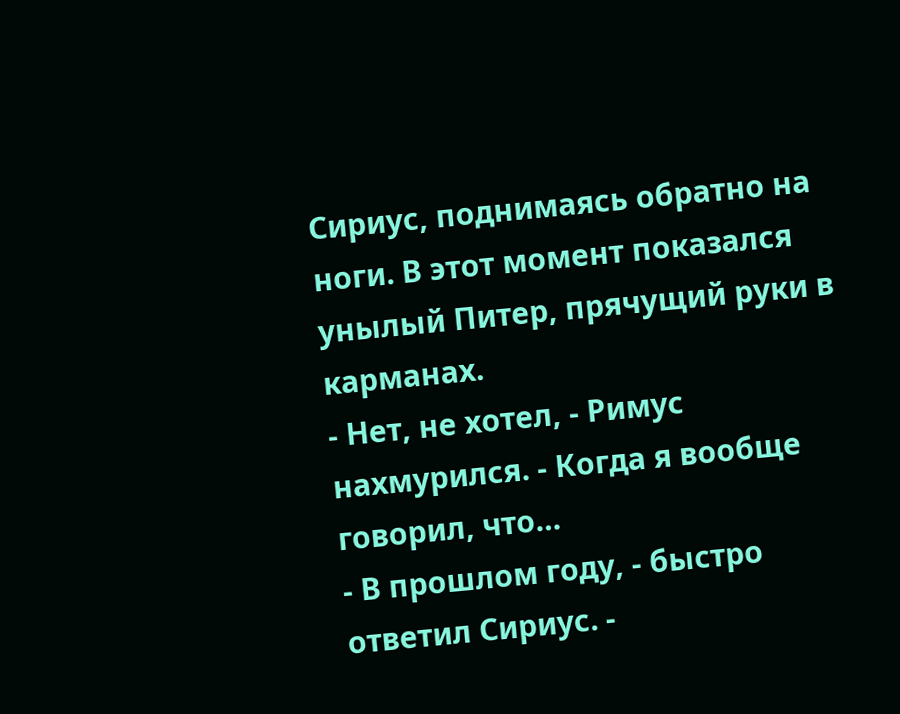Сириус, поднимаясь обратно на ноги. В этот момент показался унылый Питер, прячущий руки в карманах.
- Нет, не хотел, - Римус нахмурился. - Когда я вообще говорил, что…
- В прошлом году, - быстро ответил Сириус. -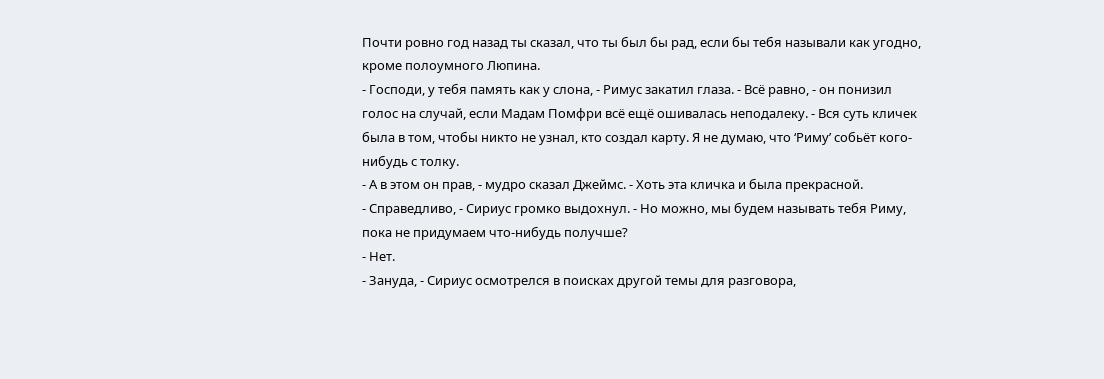Почти ровно год назад ты сказал, что ты был бы рад, если бы тебя называли как угодно, кроме полоумного Люпина.
- Господи, у тебя память как у слона, - Римус закатил глаза. - Всё равно, - он понизил голос на случай, если Мадам Помфри всё ещё ошивалась неподалеку. - Вся суть кличек была в том, чтобы никто не узнал, кто создал карту. Я не думаю, что ‘Риму’ собьёт кого-нибудь с толку.
- А в этом он прав, - мудро сказал Джеймс. - Хоть эта кличка и была прекрасной.
- Справедливо, - Сириус громко выдохнул. - Но можно, мы будем называть тебя Риму, пока не придумаем что-нибудь получше?
- Нет.
- Зануда, - Сириус осмотрелся в поисках другой темы для разговора,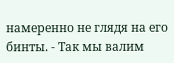намеренно не глядя на его бинты. - Так мы валим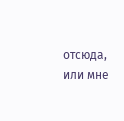отсюда, или мне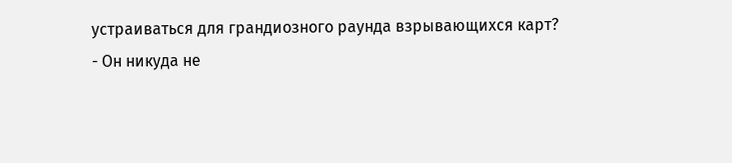устраиваться для грандиозного раунда взрывающихся карт?
- Он никуда не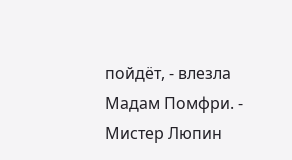пойдёт, - влезла Мадам Помфри. - Мистер Люпин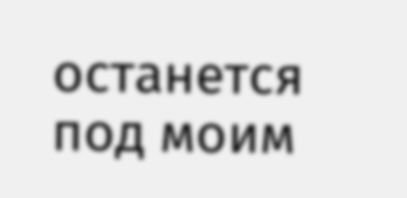останется под моим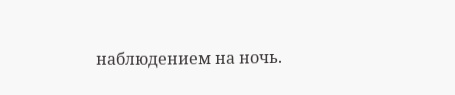наблюдением на ночь.